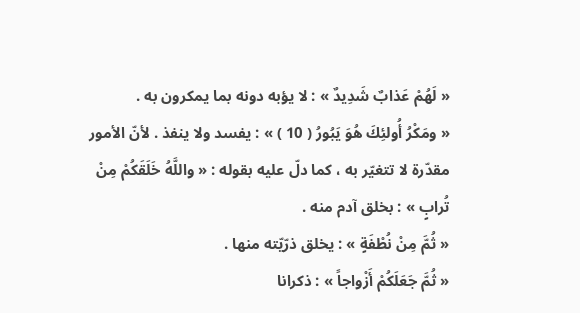« لَهُمْ عَذابٌ شَدِيدٌ » : لا يؤبه دونه بما يمكرون به .
« ومَكْرُ أُولئِكَ هُوَ يَبُورُ ( 10 ) » : يفسد ولا ينفذ . لأنّ الأمور مقدّرة لا تتغيّر به ، كما دلّ عليه بقوله : « واللَّهُ خَلَقَكُمْ مِنْ تُرابٍ » : بخلق آدم منه .
« ثُمَّ مِنْ نُطْفَةٍ » : يخلق ذرّيّته منها .
« ثُمَّ جَعَلَكُمْ أَزْواجاً » : ذكرانا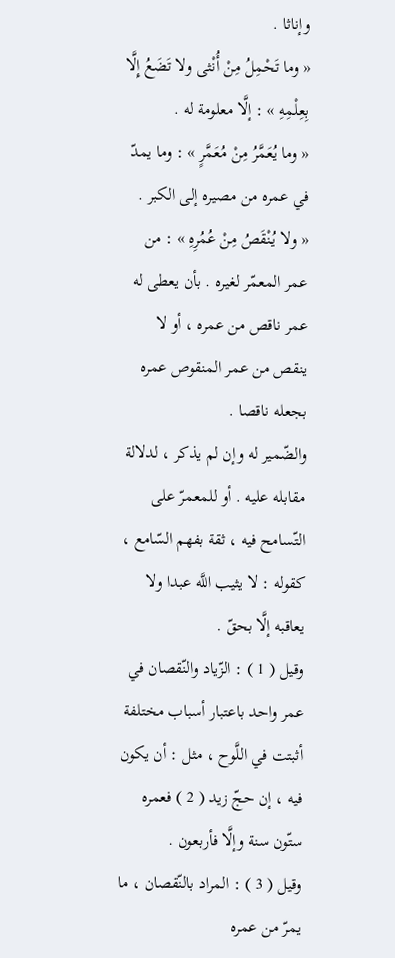وإناثا .
« وما تَحْمِلُ مِنْ أُنْثى ولا تَضَعُ إِلَّا بِعِلْمِهِ » : إلَّا معلومة له .
« وما يُعَمَّرُ مِنْ مُعَمَّرٍ » : وما يمدّ في عمره من مصيره إلى الكبر .
« ولا يُنْقَصُ مِنْ عُمُرِهِ » : من عمر المعمّر لغيره . بأن يعطى له عمر ناقص من عمره ، أو لا ينقص من عمر المنقوص عمره بجعله ناقصا .
والضّمير له وإن لم يذكر ، لدلالة مقابله عليه . أو للمعمرّ على التّسامح فيه ، ثقة بفهم السّامع ، كقوله : لا يثيب اللَّه عبدا ولا يعاقبه إلَّا بحقّ .
وقيل ( 1 ) : الزّياد والنّقصان في عمر واحد باعتبار أسباب مختلفة أثبتت في اللَّوح ، مثل : أن يكون فيه ، إن حجّ زيد ( 2 ) فعمره ستّون سنة وإلَّا فأربعون .
وقيل ( 3 ) : المراد بالنّقصان ، ما يمرّ من عمره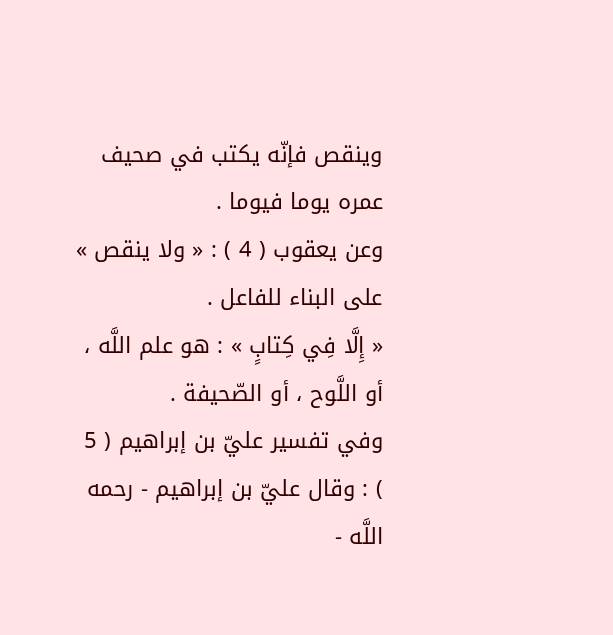وينقص فإنّه يكتب في صحيف عمره يوما فيوما .
وعن يعقوب ( 4 ) : « ولا ينقص » على البناء للفاعل .
« إِلَّا فِي كِتابٍ » : هو علم اللَّه ، أو اللَّوح ، أو الصّحيفة .
وفي تفسير عليّ بن إبراهيم ( 5 ) : وقال عليّ بن إبراهيم - رحمه اللَّه -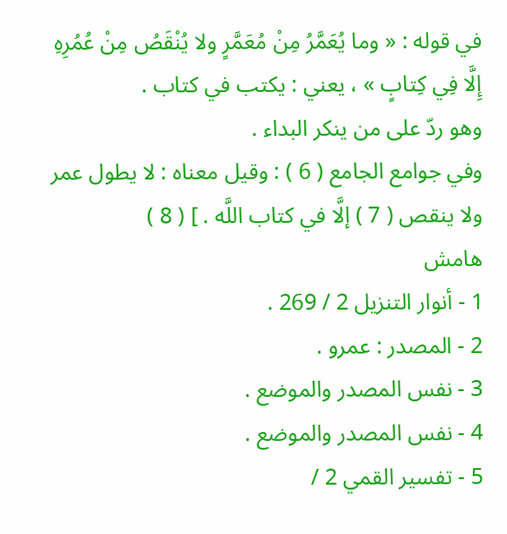في قوله : « وما يُعَمَّرُ مِنْ مُعَمَّرٍ ولا يُنْقَصُ مِنْ عُمُرِهِ إِلَّا فِي كِتابٍ » ، يعني : يكتب في كتاب .
وهو ردّ على من ينكر البداء .
وفي جوامع الجامع ( 6 ) : وقيل معناه : لا يطول عمر ولا ينقص ( 7 ) إلَّا في كتاب اللَّه . ] ( 8 )
هامش
1 - أنوار التنزيل 2 / 269 .
2 - المصدر : عمرو .
3 - نفس المصدر والموضع .
4 - نفس المصدر والموضع .
5 - تفسير القمي 2 /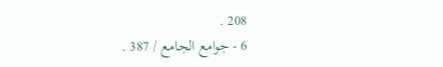208 .
6 - جوامع الجامع / 387 .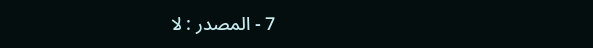7 - المصدر : لا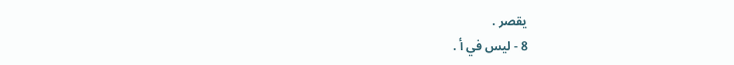يقصر .
8 - ليس في أ .